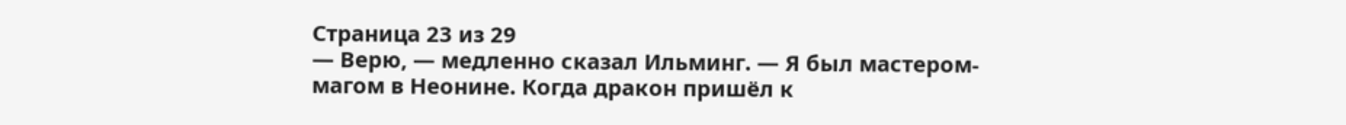Страница 23 из 29
— Верю, — медленно сказал Ильминг. — Я был мастером-магом в Неонине. Когда дракон пришёл к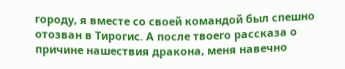городу, я вместе со своей командой был спешно отозван в Тирогис. А после твоего рассказа о причине нашествия дракона, меня навечно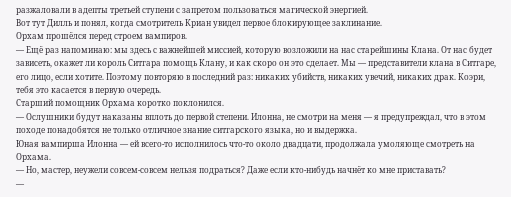разжаловали в адепты третьей ступени с запретом пользоваться магической энергией.
Вот тут Дилль и понял, когда смотритель Криан увидел первое блокирующее заклинание.
Орхам прошёлся перед строем вампиров.
— Ещё раз напоминаю: мы здесь с важнейшей миссией, которую возложили на нас старейшины Клана. От нас будет зависеть, окажет ли король Ситгара помощь Клану, и как скоро он это сделает. Мы — представители клана в Ситгаре, его лицо, если хотите. Поэтому повторяю в последний раз: никаких убийств, никаких увечий, никаких драк. Коэри, тебя это касается в первую очередь.
Старший помощник Орхама коротко поклонился.
— Ослушники будут наказаны вплоть до первой степени. Илонна, не смотри на меня — я предупреждал, что в этом походе понадобятся не только отличное знание ситгарского языка, но и выдержка.
Юная вампирша Илонна — ей всего-то исполнилось что-то около двадцати, продолжала умоляюще смотреть на Орхама.
— Но, мастер, неужели совсем-совсем нельзя подраться? Даже если кто-нибудь начнёт ко мне приставать?
—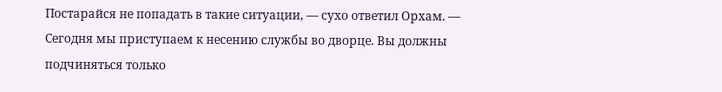Постарайся не попадать в такие ситуации, — сухо ответил Орхам. — Сегодня мы приступаем к несению службы во дворце. Вы должны подчиняться только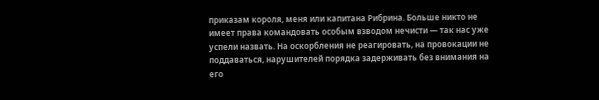приказам короля, меня или капитана Рибрина. Больше никто не имеет права командовать особым взводом нечисти — так нас уже успели назвать. На оскорбления не реагировать, на провокации не поддаваться, нарушителей порядка задерживать без внимания на его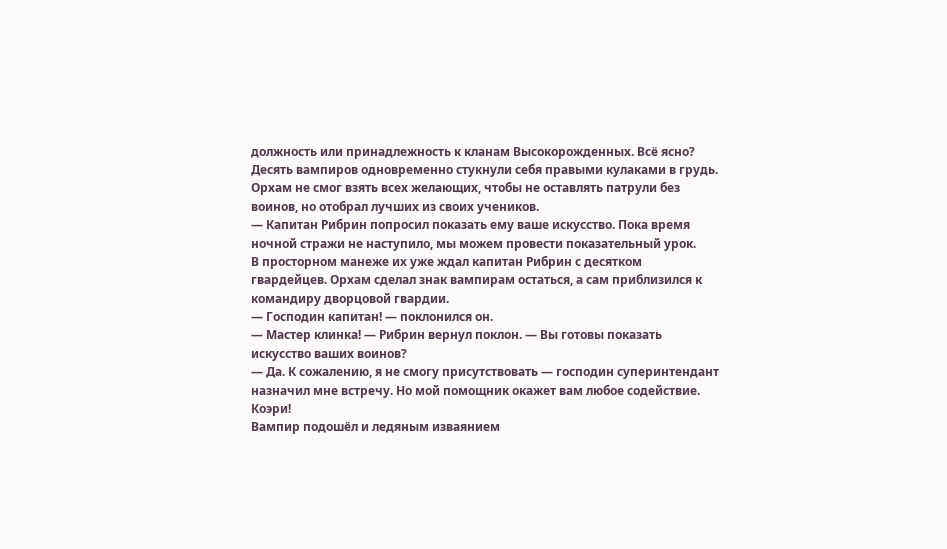должность или принадлежность к кланам Высокорожденных. Всё ясно?
Десять вампиров одновременно стукнули себя правыми кулаками в грудь. Орхам не смог взять всех желающих, чтобы не оставлять патрули без воинов, но отобрал лучших из своих учеников.
— Капитан Рибрин попросил показать ему ваше искусство. Пока время ночной стражи не наступило, мы можем провести показательный урок.
В просторном манеже их уже ждал капитан Рибрин с десятком гвардейцев. Орхам сделал знак вампирам остаться, а сам приблизился к командиру дворцовой гвардии.
— Господин капитан! — поклонился он.
— Мастер клинка! — Рибрин вернул поклон. — Вы готовы показать искусство ваших воинов?
— Да. К сожалению, я не смогу присутствовать — господин суперинтендант назначил мне встречу. Но мой помощник окажет вам любое содействие. Коэри!
Вампир подошёл и ледяным изваянием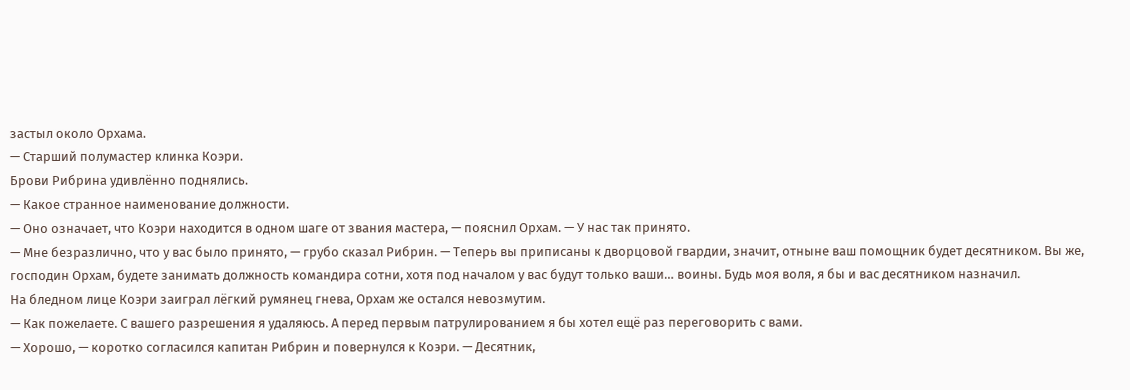застыл около Орхама.
— Старший полумастер клинка Коэри.
Брови Рибрина удивлённо поднялись.
— Какое странное наименование должности.
— Оно означает, что Коэри находится в одном шаге от звания мастера, — пояснил Орхам. — У нас так принято.
— Мне безразлично, что у вас было принято, — грубо сказал Рибрин. — Теперь вы приписаны к дворцовой гвардии, значит, отныне ваш помощник будет десятником. Вы же, господин Орхам, будете занимать должность командира сотни, хотя под началом у вас будут только ваши… воины. Будь моя воля, я бы и вас десятником назначил.
На бледном лице Коэри заиграл лёгкий румянец гнева, Орхам же остался невозмутим.
— Как пожелаете. С вашего разрешения я удаляюсь. А перед первым патрулированием я бы хотел ещё раз переговорить с вами.
— Хорошо, — коротко согласился капитан Рибрин и повернулся к Коэри. — Десятник,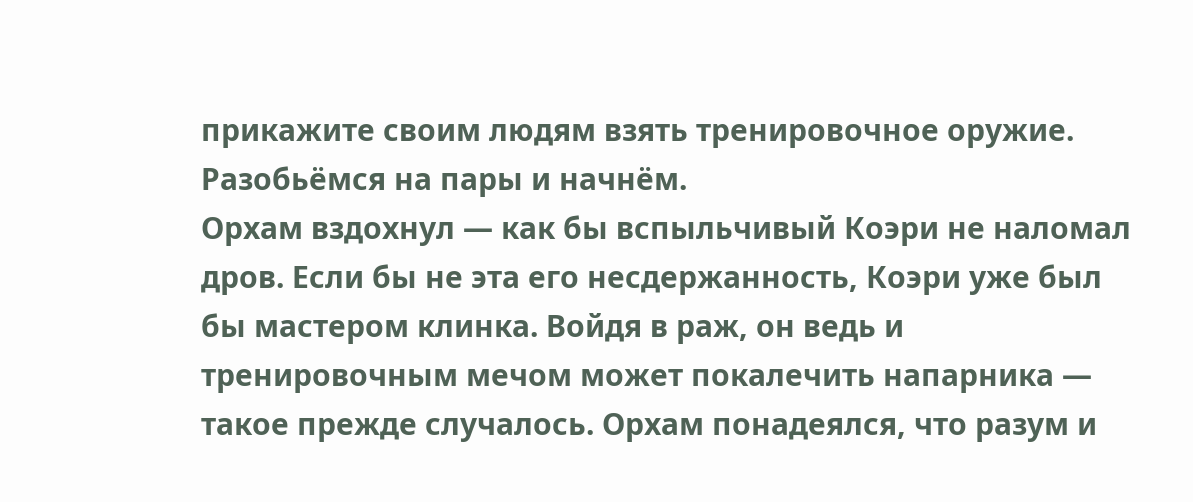прикажите своим людям взять тренировочное оружие. Разобьёмся на пары и начнём.
Орхам вздохнул — как бы вспыльчивый Коэри не наломал дров. Если бы не эта его несдержанность, Коэри уже был бы мастером клинка. Войдя в раж, он ведь и тренировочным мечом может покалечить напарника — такое прежде случалось. Орхам понадеялся, что разум и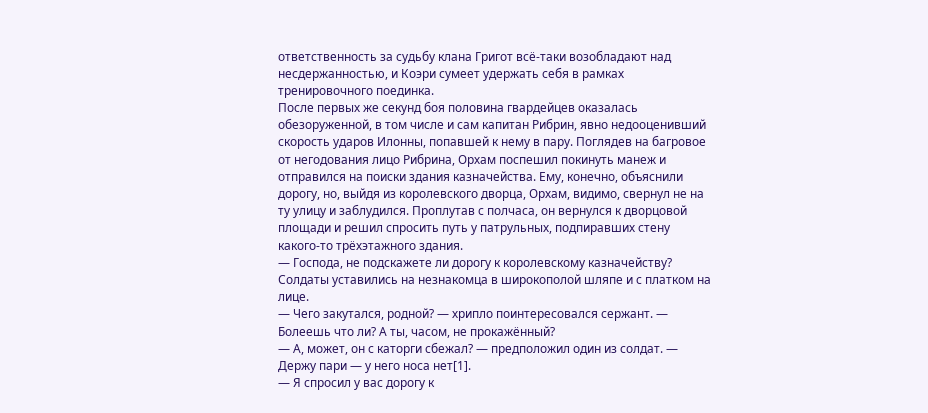ответственность за судьбу клана Григот всё-таки возобладают над несдержанностью, и Коэри сумеет удержать себя в рамках тренировочного поединка.
После первых же секунд боя половина гвардейцев оказалась обезоруженной, в том числе и сам капитан Рибрин, явно недооценивший скорость ударов Илонны, попавшей к нему в пару. Поглядев на багровое от негодования лицо Рибрина, Орхам поспешил покинуть манеж и отправился на поиски здания казначейства. Ему, конечно, объяснили дорогу, но, выйдя из королевского дворца, Орхам, видимо, свернул не на ту улицу и заблудился. Проплутав с полчаса, он вернулся к дворцовой площади и решил спросить путь у патрульных, подпиравших стену какого-то трёхэтажного здания.
— Господа, не подскажете ли дорогу к королевскому казначейству?
Солдаты уставились на незнакомца в широкополой шляпе и с платком на лице.
— Чего закутался, родной? — хрипло поинтересовался сержант. — Болеешь что ли? А ты, часом, не прокажённый?
— А, может, он с каторги сбежал? — предположил один из солдат. — Держу пари — у него носа нет[1].
— Я спросил у вас дорогу к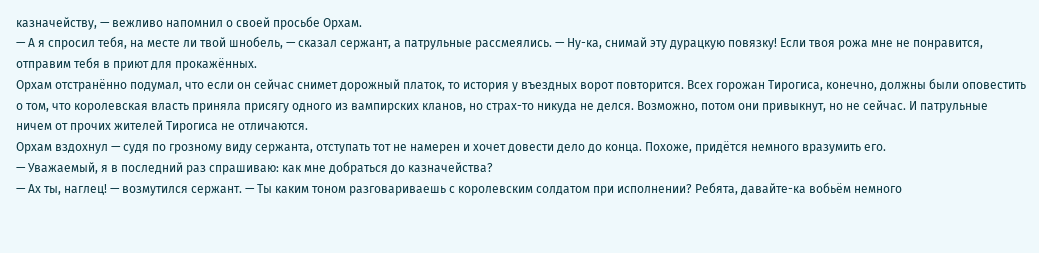казначейству, — вежливо напомнил о своей просьбе Орхам.
— А я спросил тебя, на месте ли твой шнобель, — сказал сержант, а патрульные рассмеялись. — Ну-ка, снимай эту дурацкую повязку! Если твоя рожа мне не понравится, отправим тебя в приют для прокажённых.
Орхам отстранённо подумал, что если он сейчас снимет дорожный платок, то история у въездных ворот повторится. Всех горожан Тирогиса, конечно, должны были оповестить о том, что королевская власть приняла присягу одного из вампирских кланов, но страх-то никуда не делся. Возможно, потом они привыкнут, но не сейчас. И патрульные ничем от прочих жителей Тирогиса не отличаются.
Орхам вздохнул — судя по грозному виду сержанта, отступать тот не намерен и хочет довести дело до конца. Похоже, придётся немного вразумить его.
— Уважаемый, я в последний раз спрашиваю: как мне добраться до казначейства?
— Ах ты, наглец! — возмутился сержант. — Ты каким тоном разговариваешь с королевским солдатом при исполнении? Ребята, давайте-ка вобьём немного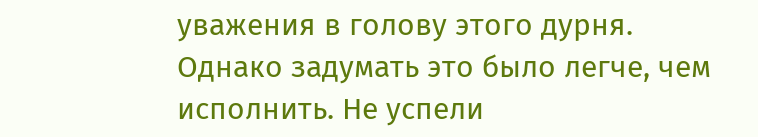уважения в голову этого дурня.
Однако задумать это было легче, чем исполнить. Не успели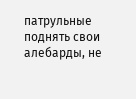патрульные поднять свои алебарды, не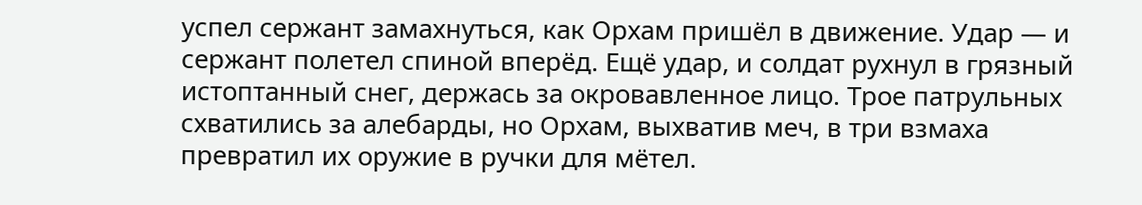успел сержант замахнуться, как Орхам пришёл в движение. Удар — и сержант полетел спиной вперёд. Ещё удар, и солдат рухнул в грязный истоптанный снег, держась за окровавленное лицо. Трое патрульных схватились за алебарды, но Орхам, выхватив меч, в три взмаха превратил их оружие в ручки для мётел.